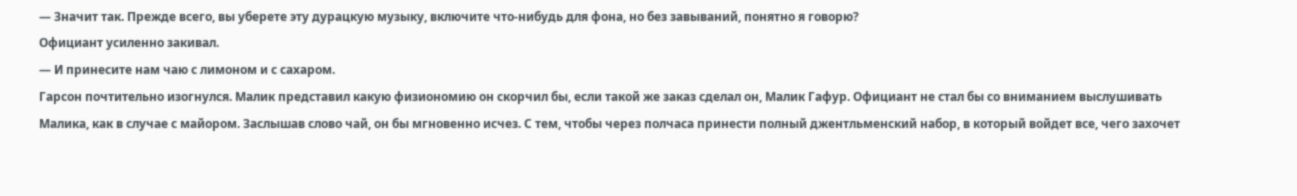— Значит так. Прежде всего, вы уберете эту дурацкую музыку, включите что-нибудь для фона, но без завываний, понятно я говорю?
Официант усиленно закивал.
— И принесите нам чаю с лимоном и с сахаром.
Гарсон почтительно изогнулся. Малик представил какую физиономию он скорчил бы, если такой же заказ сделал он, Малик Гафур. Официант не стал бы со вниманием выслушивать Малика, как в случае с майором. Заслышав слово чай, он бы мгновенно исчез. С тем, чтобы через полчаса принести полный джентльменский набор, в который войдет все, чего захочет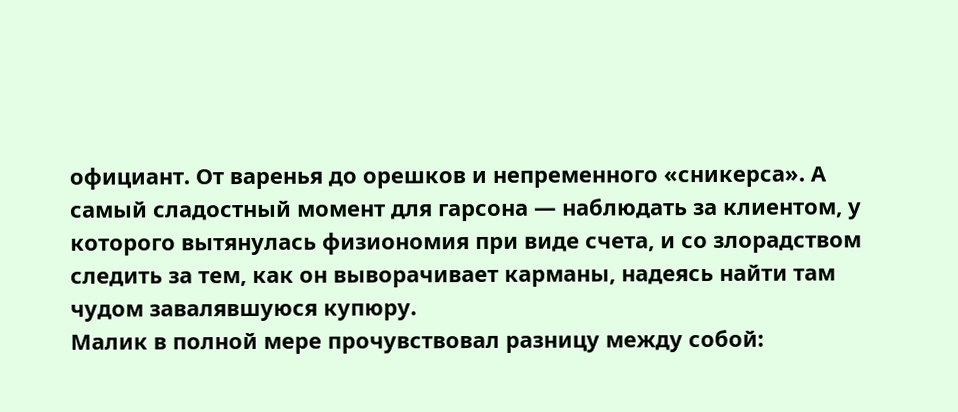официант. От варенья до орешков и непременного «сникерса». А самый сладостный момент для гарсона — наблюдать за клиентом, у которого вытянулась физиономия при виде счета, и со злорадством следить за тем, как он выворачивает карманы, надеясь найти там чудом завалявшуюся купюру.
Малик в полной мере прочувствовал разницу между собой: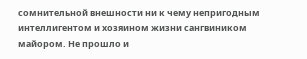сомнительной внешности ни к чему непригодным интеллигентом и хозяином жизни сангвиником майором. Не прошло и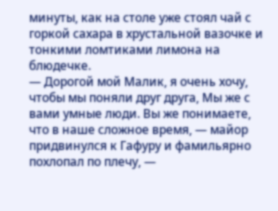минуты, как на столе уже стоял чай с горкой сахара в хрустальной вазочке и тонкими ломтиками лимона на блюдечке.
— Дорогой мой Малик, я очень хочу, чтобы мы поняли друг друга, Мы же с вами умные люди. Вы же понимаете, что в наше сложное время, — майор придвинулся к Гафуру и фамильярно похлопал по плечу, —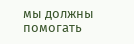мы должны помогать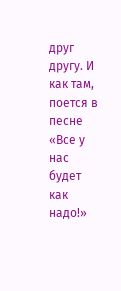друг другу. И как там, поется в песне «Все у нас будет как надо!»